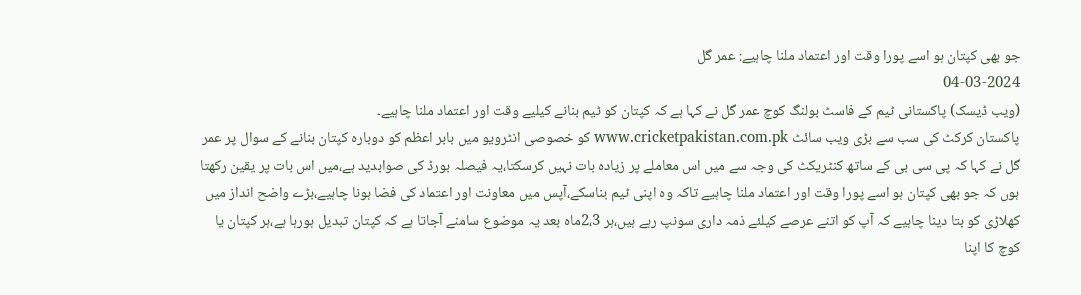جو بھی کپتان ہو اسے پورا وقت اور اعتماد ملنا چاہیے: عمر گل
04-03-2024
(ویب ڈیسک) پاکستانی ٹیم کے فاسٹ بولنگ کوچ عمر گل نے کہا ہے کہ کپتان کو ٹیم بنانے کیلیے وقت اور اعتماد ملنا چاہیے۔
پاکستان کرکٹ کی سب سے بڑی ویب سائٹ www.cricketpakistan.com.pk کو خصوصی انٹرویو میں بابر اعظم کو دوبارہ کپتان بنانے کے سوال پر عمر گل نے کہا کہ پی سی بی کے ساتھ کنٹریکٹ کی وجہ سے میں اس معاملے پر زیادہ بات نہیں کرسکتا،یہ فیصلہ بورڈ کی صوابدید ہے،میں اس بات پر یقین رکھتا ہوں کہ جو بھی کپتان ہو اسے پورا وقت اور اعتماد ملنا چاہیے تاکہ وہ اپنی ٹیم بناسکے،آپس میں معاونت اور اعتماد کی فضا ہونا چاہیے،بڑے واضح انداز میں کھلاڑی کو بتا دینا چاہیے کہ آپ کو اتنے عرصے کیلئے ذمہ داری سونپ رہے ہیں،ہر 2،3ماہ بعد یہ موضوع سامنے آجاتا ہے کہ کپتان تبدیل ہورہا ہے،ہر کپتان یا کوچ کا اپنا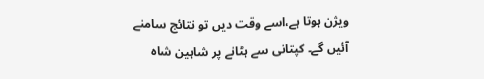ویژن ہوتا ہے،اسے وقت دیں تو نتائج سامنے آئیں گے۔ کپتانی سے ہٹانے پر شاہین شاہ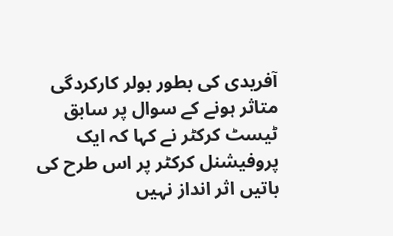آفریدی کی بطور بولر کارکردگی متاثر ہونے کے سوال پر سابق ٹیسٹ کرکٹر نے کہا کہ ایک پروفیشنل کرکٹر پر اس طرح کی باتیں اثر انداز نہیں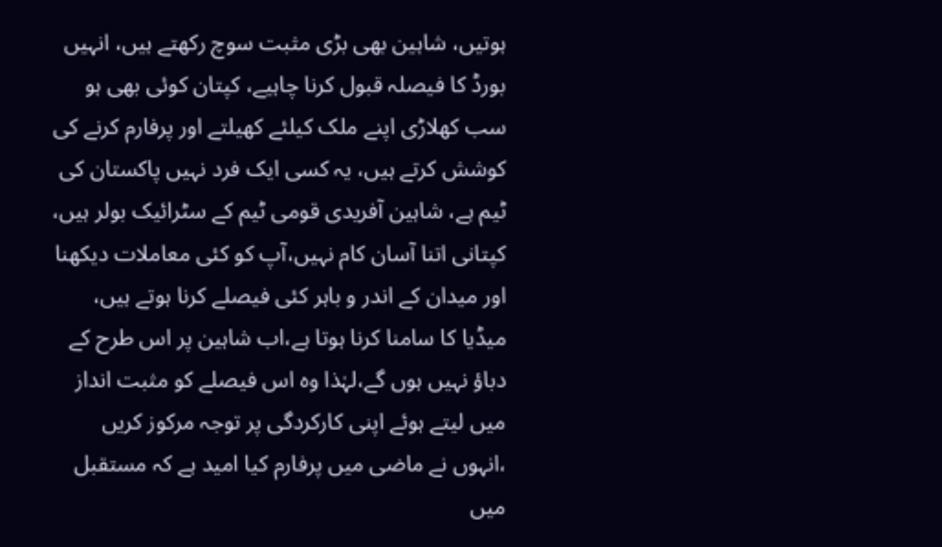ہوتیں، شاہین بھی بڑی مثبت سوچ رکھتے ہیں، انہیں بورڈ کا فیصلہ قبول کرنا چاہیے، کپتان کوئی بھی ہو سب کھلاڑی اپنے ملک کیلئے کھیلتے اور پرفارم کرنے کی کوشش کرتے ہیں، یہ کسی ایک فرد نہیں پاکستان کی ٹیم ہے، شاہین آفریدی قومی ٹیم کے سٹرائیک بولر ہیں، کپتانی اتنا آسان کام نہیں،آپ کو کئی معاملات دیکھنا اور میدان کے اندر و باہر کئی فیصلے کرنا ہوتے ہیں، میڈیا کا سامنا کرنا ہوتا ہے،اب شاہین پر اس طرح کے دباؤ نہیں ہوں گے،لہٰذا وہ اس فیصلے کو مثبت انداز میں لیتے ہوئے اپنی کارکردگی پر توجہ مرکوز کریں ،انہوں نے ماضی میں پرفارم کیا امید ہے کہ مستقبل میں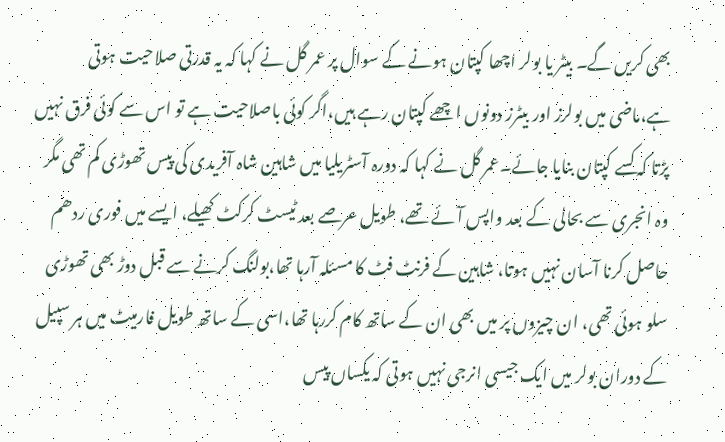بھی کریں گے۔ بیٹر یا بولر اچھا کپتان ہونے کے سوال پر عمر گل نے کہا کہ یہ قدرتی صلاحیت ہوتی ہے،ماضی میں بولرز اور بیٹرز دونوں اچھے کپتان رہے ہیں،اگر کوئی باصلاحیت ہے تو اس سے کوئی فرق نہیں پڑتا کہ کسے کپتان بنایا جائے۔عمر گل نے کہا کہ دورہ آسٹریلیا میں شاہین شاہ آفریدی کی پیس تھوڑی کم تھی مگر وہ انجری سے بحالی کے بعد واپس آئے تھے، طویل عرصے بعد ٹیسٹ کرکٹ کھیلے، ایسے میں فوری ردھم حاصل کرنا آسان نہیں ہوتا، شاہین کے فرنٹ فٹ کا مسئلہ آرہا تھا،بولنگ کرنے سے قبل دوڑ بھی تھوڑی سلو ہوئی تھی، ان چیزوں پر میں بھی ان کے ساتھ کام کررہا تھا،اسی کے ساتھ طویل فارمیٹ میں ہر سپیل کے دوران بولر میں ایک جیسی انرجی نہیں ہوتی کہ یکساں پیس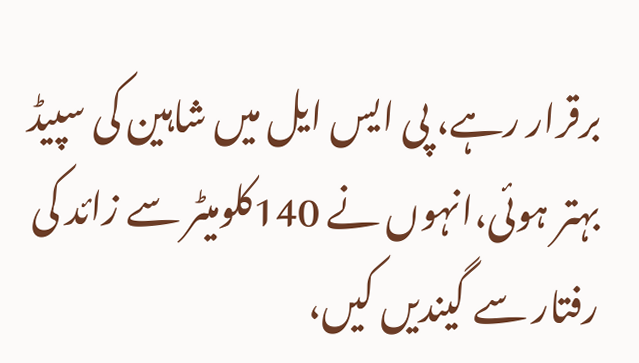برقرار رہے، پی ایس ایل میں شاہین کی سپیڈ بہتر ہوئی،انہوں نے 140کلومیٹر سے زائد کی رفتار سے گیندیں کیں،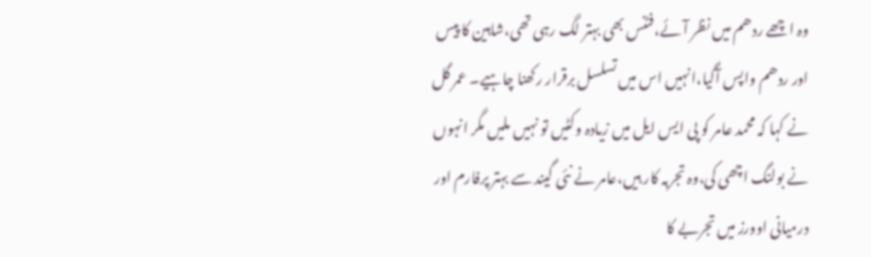وہ اچھے ردھم میں نظر آئے،فٹنس بھی بہتر لگ رہی تھی،شاہین کا پیس اور ردھم واپس آگیا،انہیں اس میں تسلسل برقرار رکھنا چاہیے۔ عمر گل نے کہا کہ محمد عامر کو پی ایس ایل میں زیادہ وکٹیں تو نہیں ملیں مگر انہوں نے بولنگ اچھی کی،وہ تجربہ کار ہیں،عامر نے نئی گیند سے بہتر پرفارم اور درمیانی اوورز میں تجربے کا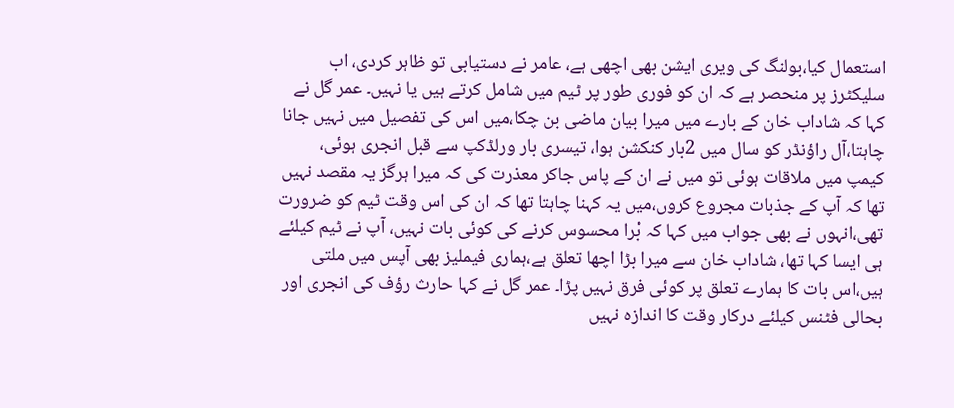استعمال کیا،بولنگ کی ویری ایشن بھی اچھی ہے، عامر نے دستیابی تو ظاہر کردی، اب سلیکٹرز پر منحصر ہے کہ ان کو فوری طور پر ٹیم میں شامل کرتے ہیں یا نہیں۔ عمر گل نے کہا کہ شاداب خان کے بارے میں میرا بیان ماضی بن چکا،میں اس کی تفصیل میں نہیں جانا چاہتا،آل راؤنڈر کو سال میں 2بار کنکشن ہوا، تیسری بار ورلڈکپ سے قبل انجری ہوئی، کیمپ میں ملاقات ہوئی تو میں نے ان کے پاس جاکر معذرت کی کہ میرا ہرگز یہ مقصد نہیں تھا کہ آپ کے جذبات مجروع کروں،میں یہ کہنا چاہتا تھا کہ ان کی اس وقت ٹیم کو ضرورت تھی،انہوں نے بھی جواب میں کہا کہ بْرا محسوس کرنے کی کوئی بات نہیں، آپ نے ٹیم کیلئے ہی ایسا کہا تھا، شاداب خان سے میرا بڑا اچھا تعلق ہے،ہماری فیملیز بھی آپس میں ملتی ہیں،اس بات کا ہمارے تعلق پر کوئی فرق نہیں پڑا۔ عمر گل نے کہا حارث رؤف کی انجری اور بحالی فٹنس کیلئے درکار وقت کا اندازہ نہیں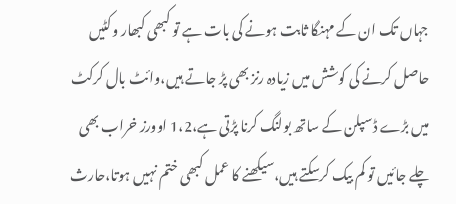جہاں تک ان کے مہنگا ثابت ہونے کی بات ہے تو کبھی کبھار وکٹیں حاصل کرنے کی کوشش میں زیادہ رنز بھی پڑ جاتے ہیں،وائٹ بال کرکٹ میں بڑے ڈسپلن کے ساتھ بولنگ کرنا پڑتی ہے،1،2 اوورز خراب بھی چلے جائیں تو کم بیک کرسکتے ہیں،سیکھنے کا عمل کبھی ختم نہیں ہوتا،حارث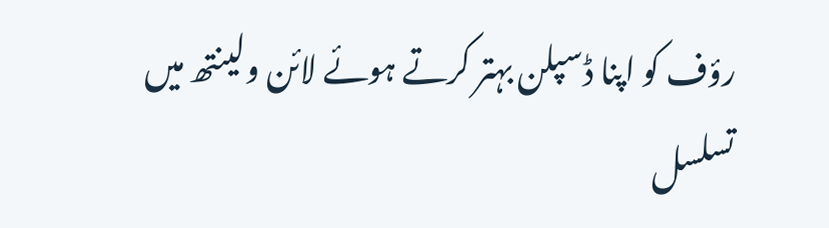رؤف کو اپنا ڈسپلن بہتر کرتے ہوئے لائن ولینتھ میں تسلسل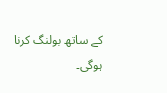کے ساتھ بولنگ کرنا ہوگی۔